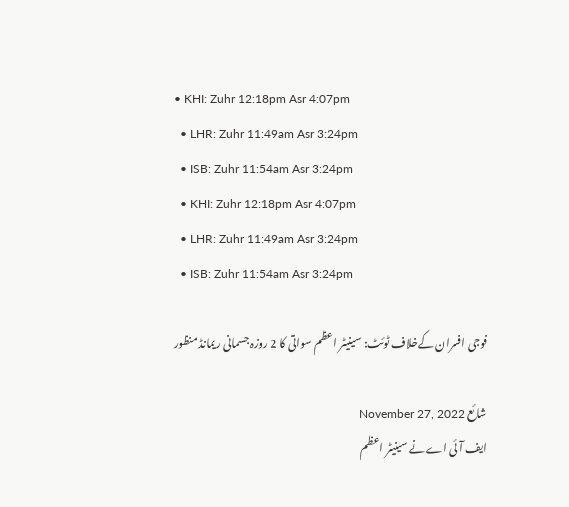• KHI: Zuhr 12:18pm Asr 4:07pm
  • LHR: Zuhr 11:49am Asr 3:24pm
  • ISB: Zuhr 11:54am Asr 3:24pm
  • KHI: Zuhr 12:18pm Asr 4:07pm
  • LHR: Zuhr 11:49am Asr 3:24pm
  • ISB: Zuhr 11:54am Asr 3:24pm

فوجی افسران کےخلاف ٹوئٹ: سینیٹر اعظم سواتی کا 2 روزہ جسمانی ریمانڈ منظور

شائع November 27, 2022
ایف آئی اے نے سینیٹر اعظم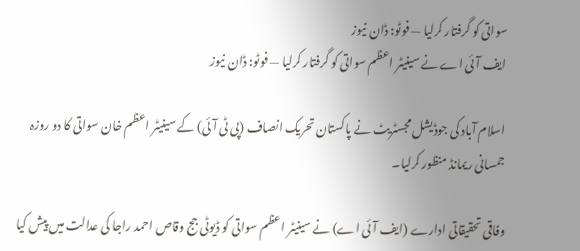سواتی کو گرفتار کرلیا — فوٹو: ڈان نیوز
ایف آئی اے نے سینیٹر اعظم سواتی کو گرفتار کرلیا — فوٹو: ڈان نیوز

اسلام آباد کی جوڈیشل مجسٹریٹ نے پاکستان تحریک انصاف (پی ٹی آئی) کے سینیٹر اعظم خان سواتی کا دو روزہ جمسانی ریمانڈ منظور کرلیا۔

وفاقی تحقیقاتی ادارے (ایف آئی اے) نے سینیٹر اعظم سواتی کو ڈیوٹی جج وقاص احمد راجا کی عدالت میں پیش کیا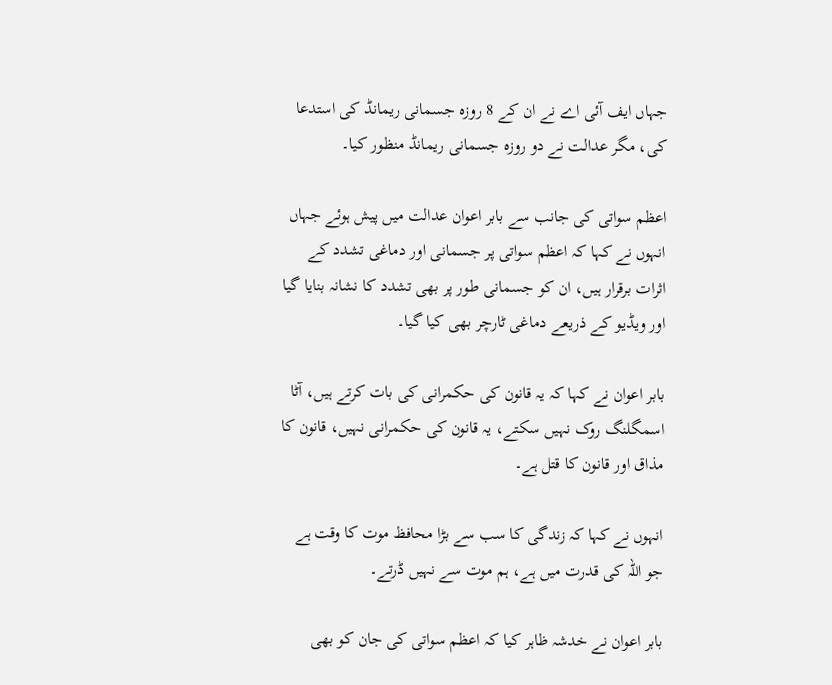جہاں ایف آئی اے نے ان کے 8 روزہ جسمانی ریمانڈ کی استدعا کی، مگر عدالت نے دو روزہ جسمانی ریمانڈ منظور کیا۔

اعظم سواتی کی جانب سے بابر اعوان عدالت میں پیش ہوئے جہاں انہوں نے کہا کہ اعظم سواتی پر جسمانی اور دماغی تشدد کے اثرات برقرار ہیں، ان کو جسمانی طور پر بھی تشدد کا نشانہ بنایا گیا اور ویڈیو کے ذریعے دماغی ٹارچر بھی کیا گیا۔

بابر اعوان نے کہا کہ یہ قانون کی حکمرانی کی بات کرتے ہیں، آٹا اسمگلنگ روک نہیں سکتے، یہ قانون کی حکمرانی نہیں، قانون کا مذاق اور قانون کا قتل ہے۔

انہوں نے کہا کہ زندگی کا سب سے بڑا محافظ موت کا وقت ہے جو اللہ کی قدرت میں ہے، ہم موت سے نہیں ڈرتے۔

بابر اعوان نے خدشہ ظاہر کیا کہ اعظم سواتی کی جان کو بھی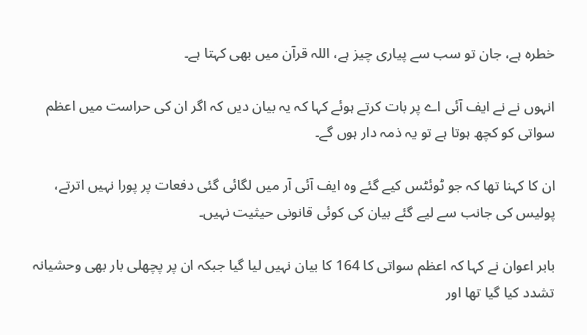خطرہ ہے، جان تو سب سے پیاری چیز ہے، اللہ قرآن میں بھی کہتا ہے۔

انہوں نے نے ایف آئی اے پر بات کرتے ہوئے کہا کہ یہ بیان دیں کہ اگر ان کی حراست میں اعظم سواتی کو کچھ ہوتا ہے تو یہ ذمہ دار ہوں گے۔

ان کا کہنا تھا کہ جو ٹوئٹس کیے گئے وہ ایف آئی آر میں لگائی گئی دفعات پر پورا نہیں اترتے، پولیس کی جانب سے لیے گئے بیان کی کوئی قانونی حیثیت نہیں۔

بابر اعوان نے کہا کہ اعظم سواتی کا 164 کا بیان نہیں لیا گیا جبکہ ان پر پچھلی بار بھی وحشیانہ تشدد کیا گیا تھا اور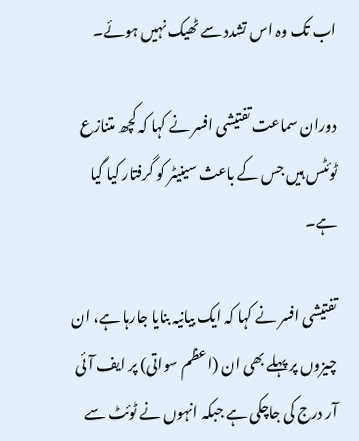اب تک وہ اس تشدد سے ٹھیک نہیں ہوئے۔

دوران سماعت تفتیشی افسر نے کہا کہ کچھ متنازع ٹوئٹس ہیں جس کے باعث سینیٹر کو گرفتار کیا گیا ہے۔

تفتیشی افسر نے کہا کہ ایک بیانیہ بنایا جارہا ہے، ان چیزوں پر پہلے بھی ان (اعظم سواتی) پر ایف آئی آر درج کی جاچکی ہے جبکہ انہوں نے ٹوئٹ سے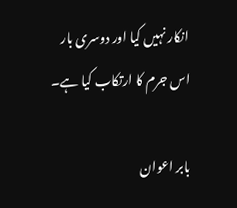انکار نہیں کیا اور دوسری بار اس جرم کا ارتکاب کیا ہے۔

بابر اعوان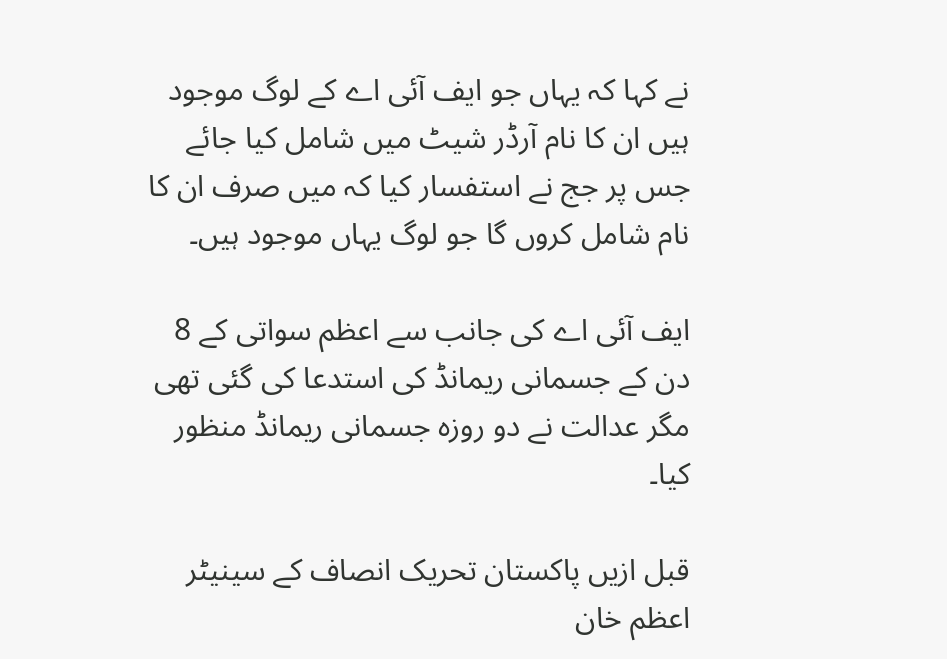نے کہا کہ یہاں جو ایف آئی اے کے لوگ موجود ہیں ان کا نام آرڈر شیٹ میں شامل کیا جائے جس پر جج نے استفسار کیا کہ میں صرف ان کا نام شامل کروں گا جو لوگ یہاں موجود ہیں۔

ایف آئی اے کی جانب سے اعظم سواتی کے 8 دن کے جسمانی ریمانڈ کی استدعا کی گئی تھی مگر عدالت نے دو روزہ جسمانی ریمانڈ منظور کیا۔

قبل ازیں پاکستان تحریک انصاف کے سینیٹر اعظم خان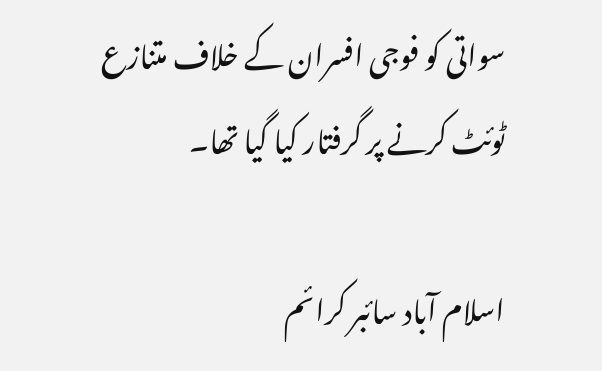سواتی کو فوجی افسران کے خلاف متنازع ٹوئٹ کرنے پر گرفتار کیا گیا تھا۔

اسلام آباد سائبر کرائم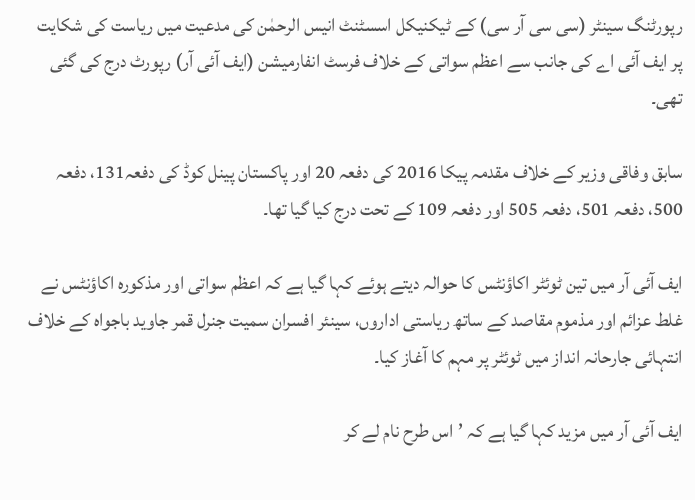رپورٹنگ سینٹر (سی سی آر سی) کے ٹیکنیکل اسسٹنٹ انیس الرحمٰن کی مدعیت میں ریاست کی شکایت پر ایف آئی اے کی جانب سے اعظم سواتی کے خلاف فرسٹ انفارمیشن (ایف آئی آر) رپورٹ درج کی گئی تھی۔

سابق وفاقی وزیر کے خلاف مقدمہ پیکا 2016 کی دفعہ 20 اور پاکستان پینل کوڈ کی دفعہ131، دفعہ 500، دفعہ 501، دفعہ 505 اور دفعہ 109 کے تحت درج کیا گیا تھا۔

ایف آئی آر میں تین ٹوئٹر اکاؤنٹس کا حوالہ دیتے ہوئے کہا گیا ہے کہ اعظم سواتی اور مذکورہ اکاؤنٹس نے غلط عزائم اور مذموم مقاصد کے ساتھ ریاستی اداروں، سینئر افسران سمیت جنرل قمر جاوید باجواہ کے خلاف انتہائی جارحانہ انداز میں ٹوئٹر پر مہم کا آغاز کیا۔

ایف آئی آر میں مزید کہا گیا ہے کہ ’اس طرح نام لے کر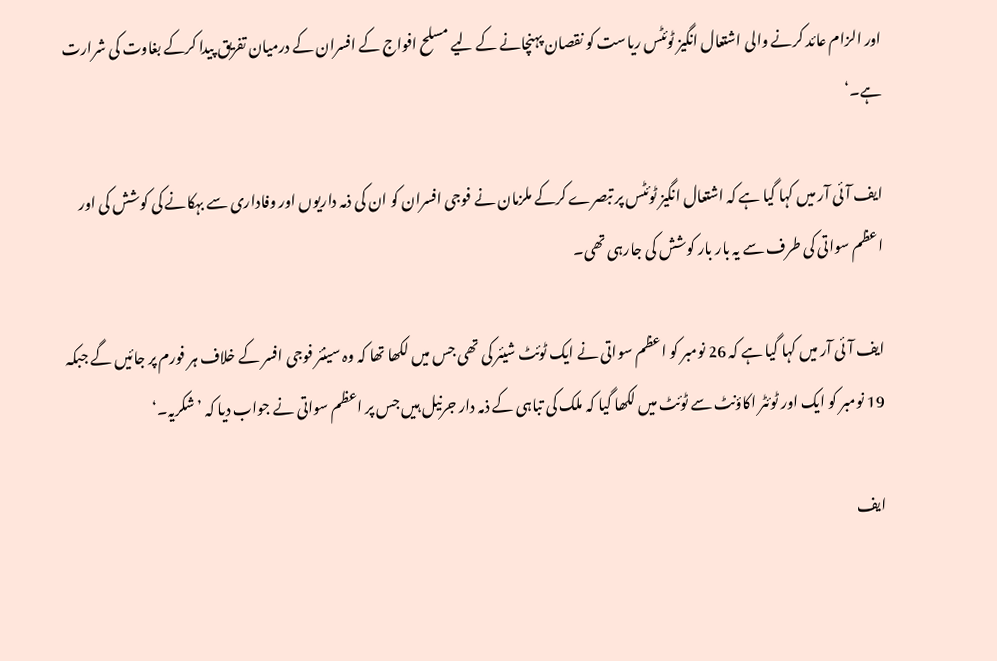اور الزام عائد کرنے والی اشتعال انگیز ٹوئٹس ریاست کو نقصان پہنچانے کے لیے مسلح افواج کے افسران کے درمیان تفریق پیدا کرکے بغاوت کی شرارت ہے۔‘

ایف آئی آر میں کہا گیا ہے کہ اشتعال انگیز ٹوئٹس پر تبصرے کرکے ملزمان نے فوجی افسران کو ان کی ذمہ داریوں اور وفاداری سے بہکانے کی کوشش کی اور اعظم سواتی کی طرف سے یہ بار بار کوشش کی جارہی تھی۔

ایف آئی آر میں کہا گیا ہے کہ 26 نومبر کو اعظم سواتی نے ایک ٹوئٹ شیئر کی تھی جس میں لکھا تھا کہ وہ سینئر فوجی افسر کے خلاف ہر فورم پر جائیں گے جبکہ 19 نومبر کو ایک اور ٹوئٹر اکاؤنٹ سے ٹوئٹ میں لکھا گیا کہ ملک کی تباہی کے ذمہ دار جرنیل ہیں جس پر اعظم سواتی نے جواب دیا کہ ’شکریہ۔‘

ایف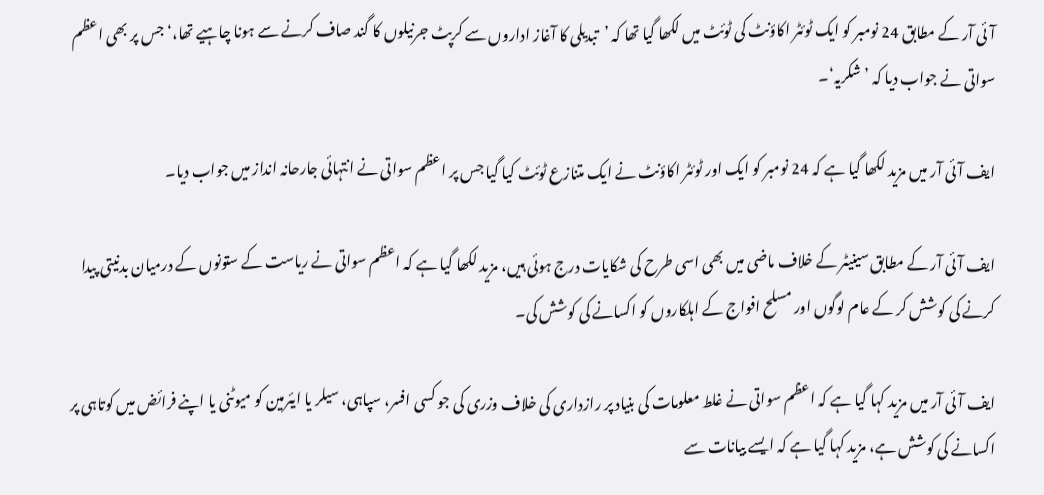آئی آر کے مطابق 24 نومبر کو ایک ٹوئٹر اکاؤنٹ کی ٹوئٹ میں لکھا گیا تھا کہ ’تبدیلی کا آغاز اداروں سے کرپٹ جرنیلوں کا گند صاف کرنے سے ہونا چاہیے تھا،‘ جس پر بھی اعظم سواتی نے جواب دیا کہ ’شکریہ‘۔

ایف آئی آر میں مزید لکھا گیا ہے کہ 24 نومبر کو ایک اور ٹوئٹر اکاؤنٹ نے ایک متنازع ٹوئٹ کیا گیا جس پر اعظم سواتی نے انتہائی جارحانہ انداز میں جواب دیا۔

ایف آئی آر کے مطابق سینیٹر کے خلاف ماضی میں بھی اسی طرح کی شکایات درج ہوئی ہیں، مزید لکھا گیا ہے کہ اعظم سواتی نے ریاست کے ستونوں کے درمیان بدنیتی پیدا کرنے کی کوشش کر کے عام لوگوں اور مسلح افواج کے اہلکاروں کو اکسانے کی کوشش کی۔

ایف آئی آر میں مزید کہا گیا ہے کہ اعظم سواتی نے غلط معلومات کی بنیاد پر رازداری کی خلاف وزری کی جو کسی افسر، سپاہی، سیلر یا ایئرمین کو میوٹنی یا اپنے فرائض میں کوتاہی پر اکسانے کی کوشش ہے، مزید کہا گیا ہے کہ ایسے بیانات سے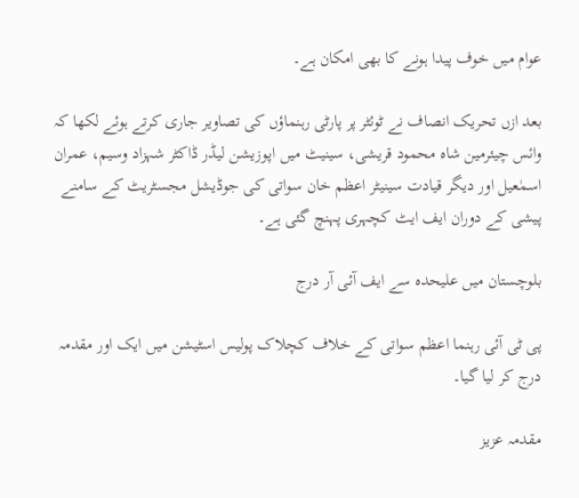عوام میں خوف پیدا ہونے کا بھی امکان ہے۔

بعد ازں تحریک انصاف نے ٹوئٹر پر پارٹی رہنماؤں کی تصاویر جاری کرتے ہوئے لکھا کہ وائس چیئرمین شاہ محمود قریشی، سینیٹ میں اپوزیشن لیڈر ڈاکٹر شہزاد وسیم، عمران اسمٰعیل اور دیگر قیادت سینیٹر اعظم خان سواتی کی جوڈیشل مجسٹریٹ کے سامنے پیشی کے دوران ایف ایٹ کچہری پہنچ گئی ہے۔

بلوچستان میں علیحدہ سے ایف آئی آر درج

پی ٹی آئی رہنما اعظم سواتی کے خلاف کچلاک پولیس اسٹیشن میں ایک اور مقدمہ درج کر لیا گیا۔

مقدمہ عزیز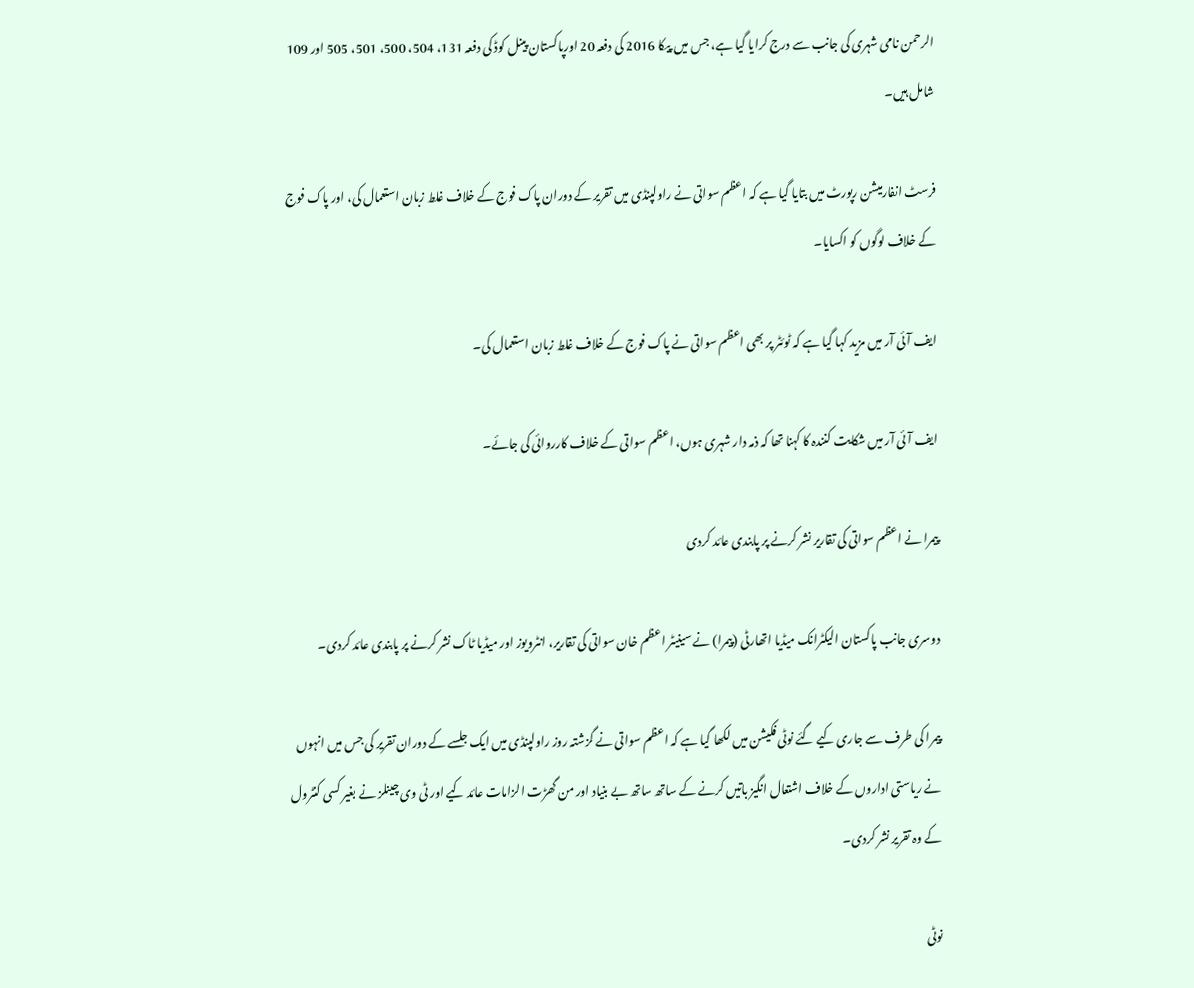الرحمن نامی شہری کی جانب سے درج کرایا گیا ہے، جس میں پیکا 2016 کی دفعہ 20 اورپاکستان پینل کوڈ کی دفعہ 131، 504، 500، 501، 505 اور 109 شامل ہیں۔

فرسٹ انفارمیشن رپورٹ میں بتایا گیا ہے کہ اعظم سواتی نے راولپنڈی میں تقریر کے دوران پاک فوج کے خلاف غلط زبان استعمال کی، اور پاک فوج کے خلاف لوگوں کو اکسایا۔

ایف آئی آر میں مزید کہا گیا ہے کہ ٹوئٹر پر بھی اعظم سواتی نے پاک فوج کے خلاف غلط زبان استعمال کی۔

ایف آئی آر میں شکایت کنندہ کا کہنا تھا کہ ذمہ دار شہری ہوں، اعظم سواتی کے خلاف کارروائی کی جائے۔

پیمرا نے اعظم سواتی کی تقاریر نشر کرنے پر پابندی عائد کردی

دوسری جانب پاکستان الیکٹرانک میڈیا اتھارٹی (پیمرا) نے سینیٹر اعظم خان سواتی کی تقاریر، انٹرویوز اور میڈیا ٹاک نشر کرنے پر پابندی عائد کردی۔

پیمرا کی طرف سے جاری کیے گئے نوٹی فکیشن میں لکھا گیا ہے کہ اعظم سواتی نے گزشتہ روز راولپنڈی میں ایک جلسے کے دوران تقریر کی جس میں انہوں نے ریاستی اداروں کے خلاف اشتعال انگیز باتیں کرنے کے ساتھ ساتھ بے بنیاد اور من گھڑت الزامات عائد کیے اور ٹی وی چینلز نے بغیر کسی کنٹرول کے وہ تقریر نشر کردی۔

نوٹی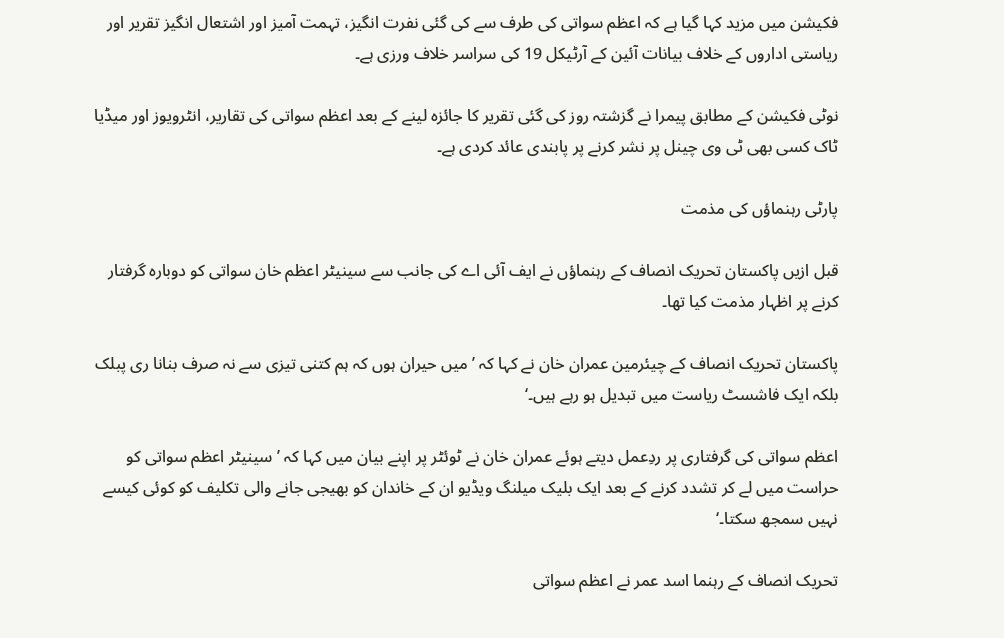فکیشن میں مزید کہا گیا ہے کہ اعظم سواتی کی طرف سے کی گئی نفرت انگیز، تہمت آمیز اور اشتعال انگیز تقریر اور ریاستی اداروں کے خلاف بیانات آئین کے آرٹیکل 19 کی سراسر خلاف ورزی ہے۔

نوٹی فکیشن کے مطابق پیمرا نے گزشتہ روز کی گئی تقریر کا جائزہ لینے کے بعد اعظم سواتی کی تقاریر، انٹرویوز اور میڈیا ٹاک کسی بھی ٹی وی چینل پر نشر کرنے پر پابندی عائد کردی ہے۔

پارٹی رہنماؤں کی مذمت

قبل ازیں پاکستان تحریک انصاف کے رہنماؤں نے ایف آئی اے کی جانب سے سینیٹر اعظم خان سواتی کو دوبارہ گرفتار کرنے پر اظہار مذمت کیا تھا۔

پاکستان تحریک انصاف کے چیئرمین عمران خان نے کہا کہ ’میں حیران ہوں کہ ہم کتنی تیزی سے نہ صرف بنانا ری پبلک بلکہ ایک فاشسٹ ریاست میں تبدیل ہو رہے ہیں۔‘

اعظم سواتی کی گرفتاری پر ردِعمل دیتے ہوئے عمران خان نے ٹوئٹر پر اپنے بیان میں کہا کہ ’سینیٹر اعظم سواتی کو حراست میں لے کر تشدد کرنے کے بعد ایک بلیک میلنگ ویڈیو ان کے خاندان کو بھیجی جانے والی تکلیف کو کوئی کیسے نہیں سمجھ سکتا۔‘

تحریک انصاف کے رہنما اسد عمر نے اعظم سواتی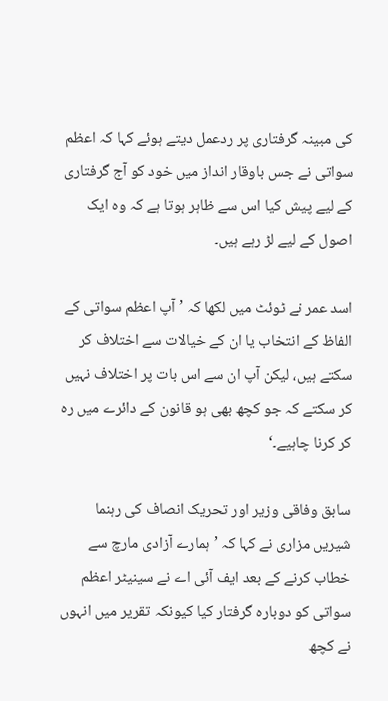کی مبینہ گرفتاری پر ردعمل دیتے ہوئے کہا کہ اعظم سواتی نے جس باوقار انداز میں خود کو آج گرفتاری کے لیے پیش کیا اس سے ظاہر ہوتا ہے کہ وہ ایک اصول کے لیے لڑ رہے ہیں۔

اسد عمر نے ٹوئٹ میں لکھا کہ ’آپ اعظم سواتی کے الفاظ کے انتخاب یا ان کے خیالات سے اختلاف کر سکتے ہیں، لیکن آپ ان سے اس بات پر اختلاف نہیں کر سکتے کہ جو کچھ بھی ہو قانون کے دائرے میں رہ کر کرنا چاہیے۔‘

سابق وفاقی وزیر اور تحریک انصاف کی رہنما شیریں مزاری نے کہا کہ ’ہمارے آزادی مارچ سے خطاب کرنے کے بعد ایف آئی اے نے سینیٹر اعظم سواتی کو دوبارہ گرفتار کیا کیونکہ تقریر میں انہوں نے کچھ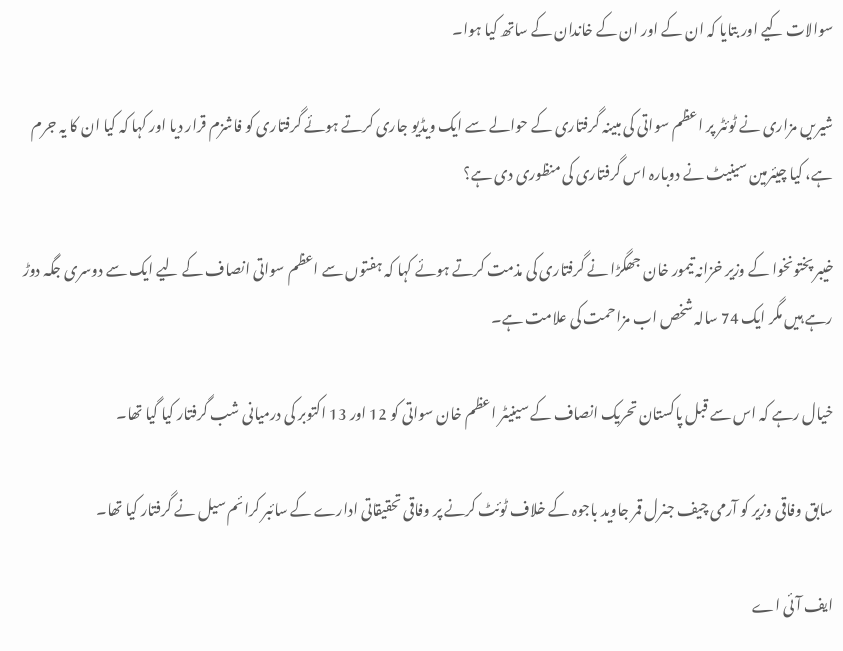سوالات کیے اور بتایا کہ ان کے اور ان کے خاندان کے ساتھ کیا ہوا۔

شیریں مزاری نے ٹوئٹر پر اعظم سواتی کی مبینہ گرفتاری کے حوالے سے ایک ویڈیو جاری کرتے ہوئے گرفتاری کو فاشزم قرار دیا اور کہا کہ کیا ان کا یہ جرم ہے، کیا چیئرمین سینیٹ نے دوبارہ اس گرفتاری کی منظوری دی ہے؟

خیبر پختونخوا کے وزیر خزانہ تیمور خان جھگڑا نے گرفتاری کی مذمت کرتے ہوئے کہا کہ ہفتوں سے اعظم سواتی انصاف کے لیے ایک سے دوسری جگہ دوڑ رہے ہیں مگر ایک 74 سالہ شخص اب مزاحمت کی علامت ہے۔

خیال رہے کہ اس سے قبل پاکستان تحریک انصاف کے سینیٹر اعظم خان سواتی کو 12 اور 13 اکتوبر کی درمیانی شب گرفتار کیا گیا تھا۔

سابق وفاقی وزیر کو آرمی چیف جنرل قمر جاوید باجوہ کے خلاف ٹوئٹ کرنے پر وفاقی تحقیقاتی ادارے کے سائبر کرائم سیل نے گرفتار کیا تھا۔

ایف آئی اے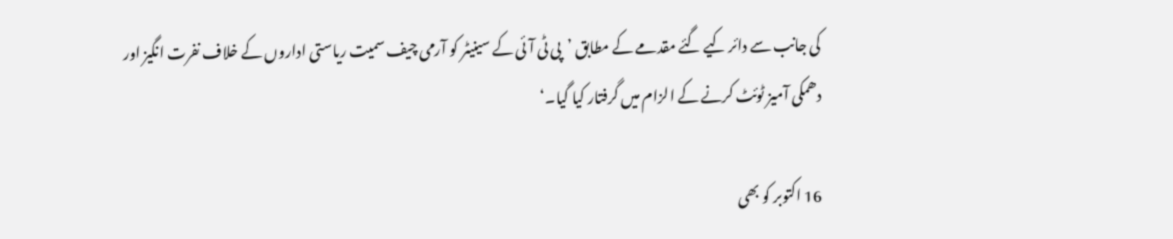کی جانب سے دائر کیے گئے مقدمے کے مطابق ’پی ٹی آئی کے سینیٹر کو آرمی چیف سمیت ریاستی اداروں کے خلاف نفرت انگیز اور دھمکی آمیز ٹوئٹ کرنے کے الزام میں گرفتار کیا گیا۔‘

16 اکتوبر کو بھی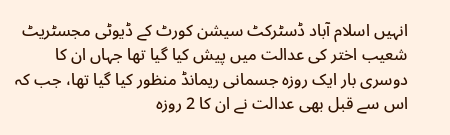انہیں اسلام آباد ڈسٹرکٹ سیشن کورٹ کے ڈیوٹی مجسٹریٹ شعیب اختر کی عدالت میں پیش کیا گیا تھا جہاں ان کا دوسری بار ایک روزہ جسمانی ریمانڈ منظور کیا گیا تھا، جب کہ اس سے قبل بھی عدالت نے ان کا 2 روزہ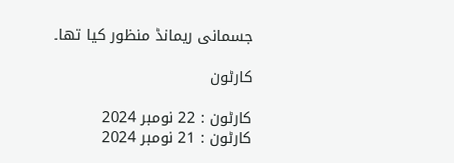جسمانی ریمانڈ منظور کیا تھا۔

کارٹون

کارٹون : 22 نومبر 2024
کارٹون : 21 نومبر 2024